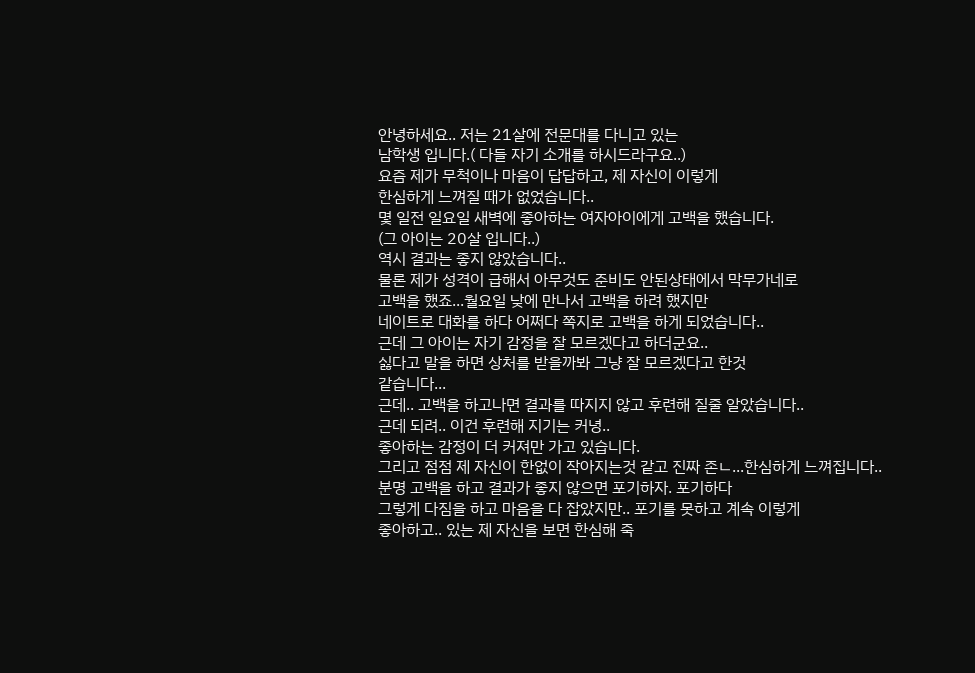안녕하세요.. 저는 21살에 전문대를 다니고 있는
남학생 입니다.( 다들 자기 소개를 하시드라구요..)
요즘 제가 무척이나 마음이 답답하고, 제 자신이 이렇게
한심하게 느껴질 때가 없었습니다..
몇 일전 일요일 새벽에 좋아하는 여자아이에게 고백을 했습니다.
(그 아이는 20살 입니다..)
역시 결과는 좋지 않았습니다..
물론 제가 성격이 급해서 아무것도 준비도 안된상태에서 막무가네로
고백을 했죠...월요일 낮에 만나서 고백을 하려 했지만
네이트로 대화를 하다 어쩌다 쪽지로 고백을 하게 되었습니다..
근데 그 아이는 자기 감정을 잘 모르겠다고 하더군요..
싫다고 말을 하면 상처를 받을까봐 그냥 잘 모르겠다고 한것
같습니다...
근데.. 고백을 하고나면 결과를 따지지 않고 후련해 질줄 알았습니다..
근데 되려.. 이건 후련해 지기는 커녕..
좋아하는 감정이 더 커져만 가고 있습니다.
그리고 점점 제 자신이 한없이 작아지는것 같고 진짜 존ㄴ...한심하게 느껴집니다..
분명 고백을 하고 결과가 좋지 않으면 포기하자. 포기하다
그렇게 다짐을 하고 마음을 다 잡았지만.. 포기를 못하고 계속 이렇게
좋아하고.. 있는 제 자신을 보면 한심해 죽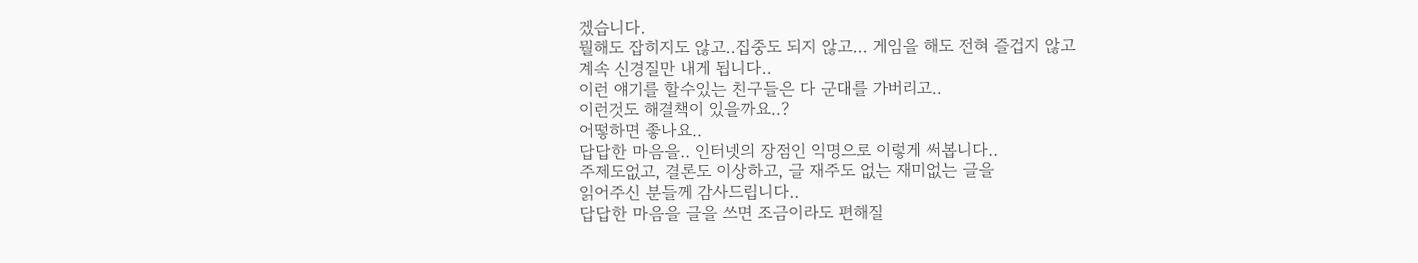겠습니다.
뭘해도 잡히지도 않고..집중도 되지 않고... 게임을 해도 전혀 즐겁지 않고
계속 신경질만 내게 됩니다..
이런 얘기를 할수있는 친구들은 다 군대를 가버리고..
이런것도 해결책이 있을까요..?
어떻하면 좋나요..
답답한 마음을.. 인터넷의 장점인 익명으로 이렇게 써봅니다..
주제도없고, 결론도 이상하고, 글 재주도 없는 재미없는 글을
읽어주신 분들께 감사드립니다..
답답한 마음을 글을 쓰면 조금이라도 편해질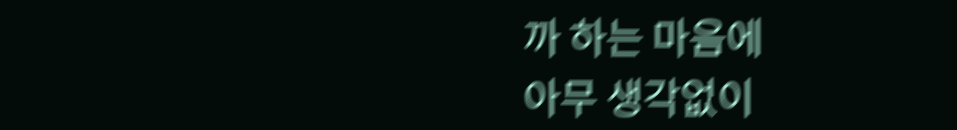까 하는 마음에
아무 생각없이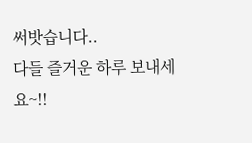써밧습니다..
다들 즐거운 하루 보내세요~!!